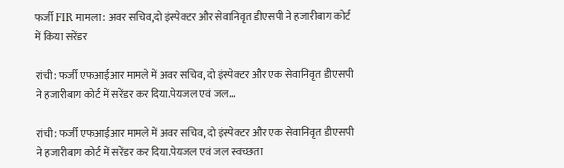फर्जी FIR मामला: अवर सचिव,दो इंस्पेक्टर और सेवानिवृत डीएसपी ने हजारीबाग कोर्ट में किया सरेंडर

रांची: फर्जी एफआईआर मामले में अवर सचिव, दो इंस्पेक्टर और एक सेवानिवृत डीएसपी ने हजारीबाग कोर्ट में सरेंडर कर दिया.पेयजल एवं जल...

रांची: फर्जी एफआईआर मामले में अवर सचिव, दो इंस्पेक्टर और एक सेवानिवृत डीएसपी ने हजारीबाग कोर्ट में सरेंडर कर दिया.पेयजल एवं जल स्वच्छता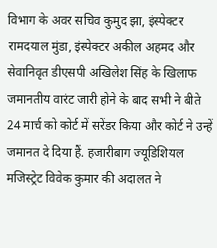विभाग के अवर सचिव कुमुद झा, इंस्पेक्टर रामदयाल मुंडा, इंस्पेक्टर अकील अहमद और सेवानिवृत डीएसपी अखिलेश सिंह के खिलाफ जमानतीय वारंट जारी होने के बाद सभी ने बीते 24 मार्च को कोर्ट में सरेंडर किया और कोर्ट ने उन्हें जमानत दे दिया हैं. हजारीबाग ज्यूडिशियल मजिस्ट्रेट विवेक कुमार की अदालत ने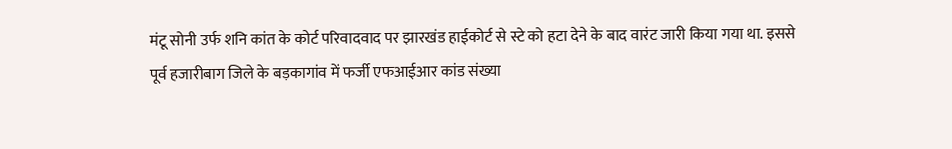मंटू सोनी उर्फ शनि कांत के कोर्ट परिवादवाद पर झारखंड हाईकोर्ट से स्टे को हटा देने के बाद वारंट जारी किया गया था. इससे पूर्व हजारीबाग जिले के बड़कागांव में फर्जी एफआईआर कांड संख्या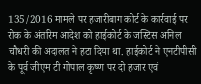135/2016 मामले पर हजारीबाग कोर्ट के कार्रवाई पर रोक के अंतरिम आदेश को हाईकोर्ट के जस्टिस अनिल चौधरी की अदालत ने हटा दिया था. हाईकोर्ट ने एनटीपीसी के पूर्व जीएम टी गोपाल कृष्ण पर दो हजार एवं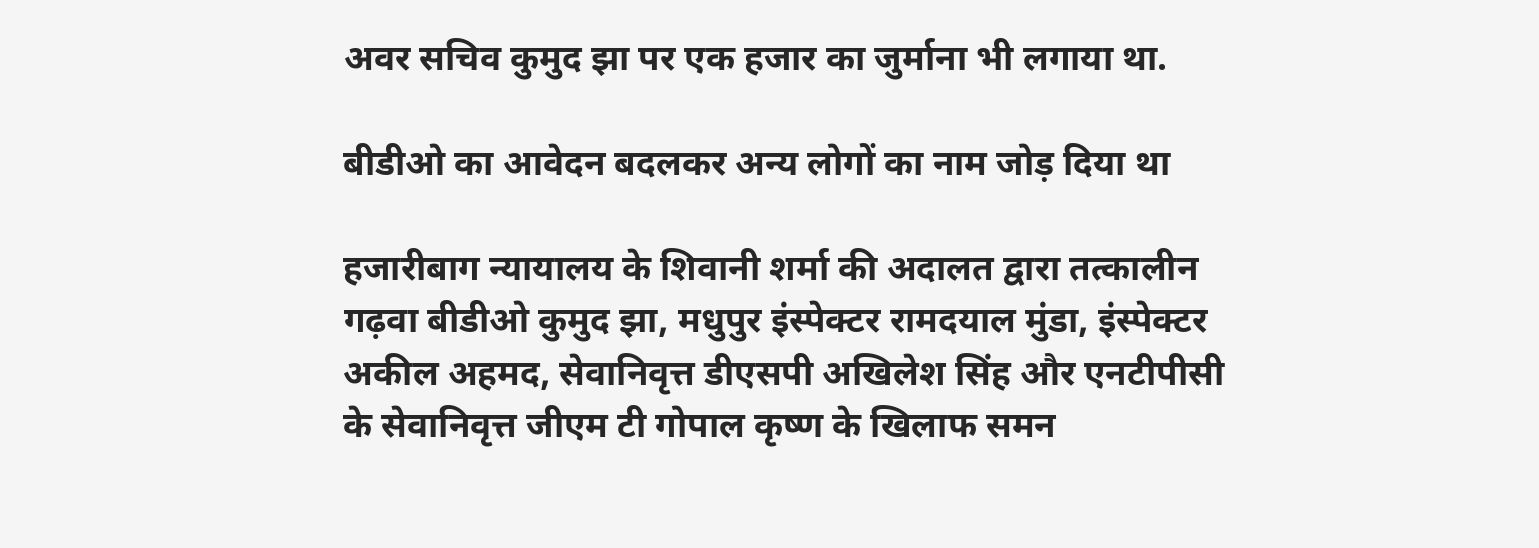अवर सचिव कुमुद झा पर एक हजार का जुर्माना भी लगाया था.

बीडीओ का आवेदन बदलकर अन्य लोगों का नाम जोड़ दिया था

हजारीबाग न्यायालय के शिवानी शर्मा की अदालत द्वारा तत्कालीन गढ़वा बीडीओ कुमुद झा, मधुपुर इंस्पेक्टर रामदयाल मुंडा, इंस्पेक्टर अकील अहमद, सेवानिवृत्त डीएसपी अखिलेश सिंह और एनटीपीसी के सेवानिवृत्त जीएम टी गोपाल कृष्ण के खिलाफ समन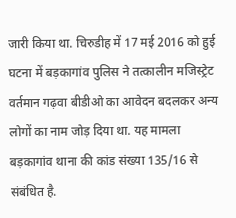जारी किया था. चिरुडीह में 17 मई 2016 को हुई घटना में बड़कागांव पुलिस ने तत्कालीन मजिस्ट्रेट वर्तमान गढ़वा बीडीओ का आवेदन बदलकर अन्य लोगों का नाम जोड़ दिया था. यह मामला बड़कागांव थाना की कांड संख्या 135/16 से संबंधित है.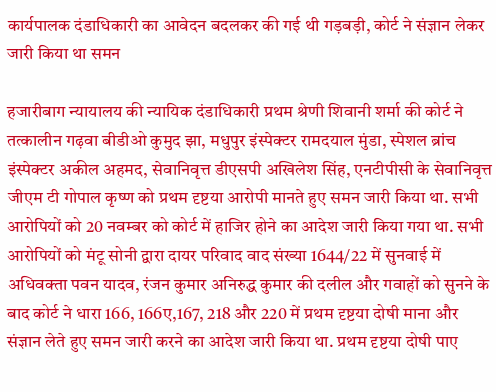कार्यपालक दंडाधिकारी का आवेदन बदलकर की गई थी गड़बड़ी, कोर्ट ने संज्ञान लेकर जारी किया था समन

हजारीबाग न्यायालय की न्यायिक दंडाधिकारी प्रथम श्रेणी शिवानी शर्मा की कोर्ट ने तत्कालीन गढ़वा बीडीओ कुमुद झा, मधुपुर इंस्पेक्टर रामदयाल मुंडा, स्पेशल ब्रांच इंस्पेक्टर अकील अहमद, सेवानिवृत्त डीएसपी अखिलेश सिंह, एनटीपीसी के सेवानिवृत्त जीएम टी गोपाल कृष्ण को प्रथम दृष्टया आरोपी मानते हुए समन जारी किया था. सभी आरोपियों को 20 नवम्बर को कोर्ट में हाजिर होने का आदेश जारी किया गया था. सभी आरोपियों को मंटू सोनी द्वारा दायर परिवाद वाद संख्या 1644/22 में सुनवाई में अधिवक्ता पवन यादव, रंजन कुमार अनिरुद्ध कुमार की दलील और गवाहों को सुनने के बाद कोर्ट ने धारा 166, 166ए,167, 218 और 220 में प्रथम दृष्टया दोषी माना और संज्ञान लेते हुए समन जारी करने का आदेश जारी किया था. प्रथम दृष्टया दोषी पाए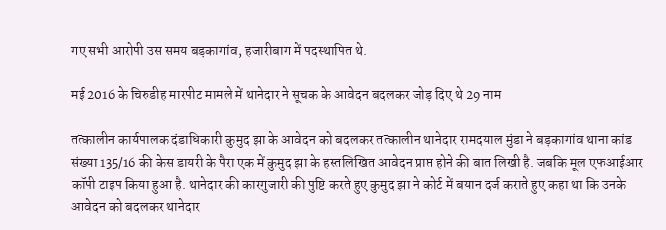गए सभी आरोपी उस समय बड़कागांव, हजारीबाग में पदस्थापित थे.

मई 2016 के चिरुडीह मारपीट मामले में थानेदार ने सूचक के आवेदन बदलकर जोड़ दिए थे 29 नाम

तत्कालीन कार्यपालक दंडाधिकारी कुमुद झा के आवेदन को बदलकर तत्कालीन थानेदार रामदयाल मुंडा ने बड़कागांव थाना कांड संख्या 135/16 की केस डायरी के पैरा एक में कुमुद झा के हस्तलिखित आवेदन प्राप्त होने की बात लिखी है. जबकि मूल एफआईआर कॉपी टाइप किया हुआ है. थानेदार की कारगुजारी की पुष्टि करते हुए कुमुद झा ने कोर्ट में बयान दर्ज कराते हुए कहा था कि उनके आवेदन को बदलकर थानेदार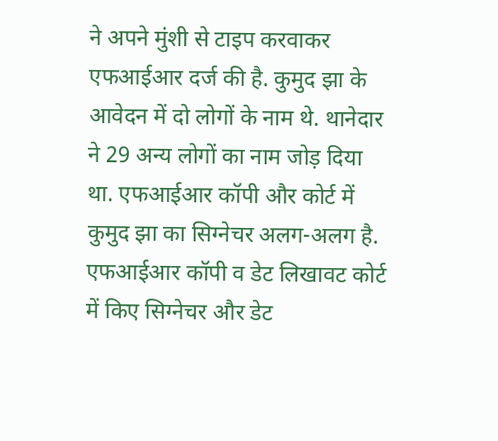ने अपने मुंशी से टाइप करवाकर एफआईआर दर्ज की है. कुमुद झा के आवेदन में दो लोगों के नाम थे. थानेदार ने 29 अन्य लोगों का नाम जोड़ दिया था. एफआईआर कॉपी और कोर्ट में कुमुद झा का सिग्नेचर अलग-अलग है. एफआईआर कॉपी व डेट लिखावट कोर्ट में किए सिग्नेचर और डेट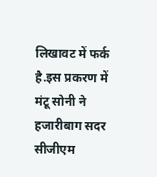लिखावट में फर्क है.इस प्रकरण में मंटू सोनी ने हजारीबाग सदर सीजीएम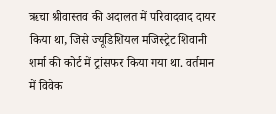ऋचा श्रीवास्तव की अदालत में परिवादवाद दायर किया था, जिसे ज्यूडिशियल मजिस्ट्रेट शिवानी शर्मा की कोर्ट में ट्रांसफर किया गया था. वर्तमान में विवेक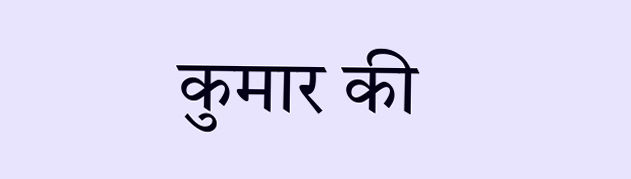कुमार की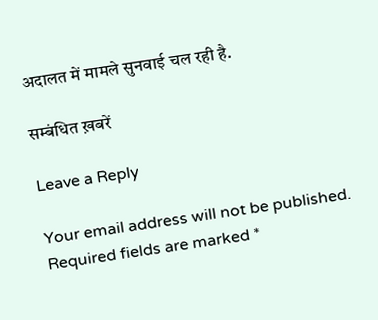अदालत में मामले सुनवाई चल रही है.

सम्बंधित ख़बरें

Leave a Reply

Your email address will not be published. Required fields are marked *